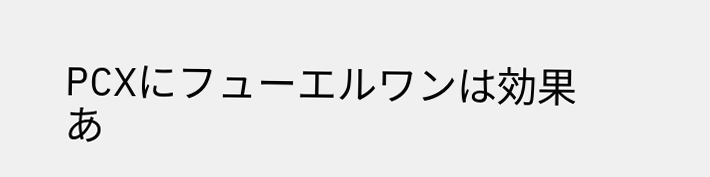PCXにフューエルワンは効果あ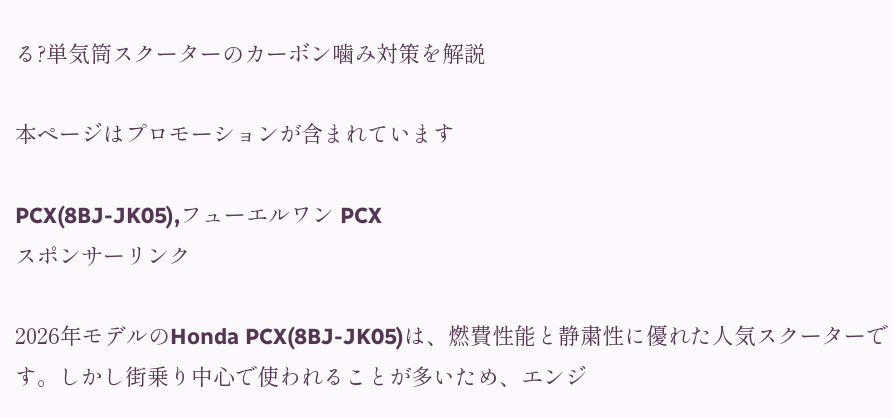る?単気筒スクーターのカーボン噛み対策を解説

本ページはプロモーションが含まれています

PCX(8BJ-JK05),フューエルワン PCX
スポンサーリンク

2026年モデルのHonda PCX(8BJ-JK05)は、燃費性能と静粛性に優れた人気スクーターです。しかし街乗り中心で使われることが多いため、エンジ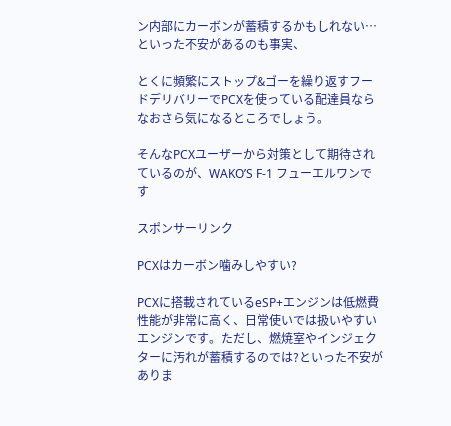ン内部にカーボンが蓄積するかもしれない…といった不安があるのも事実、

とくに頻繁にストップ&ゴーを繰り返すフードデリバリーでPCXを使っている配達員ならなおさら気になるところでしょう。

そんなPCXユーザーから対策として期待されているのが、WAKO’S F-1 フューエルワンです

スポンサーリンク

PCXはカーボン噛みしやすい?

PCXに搭載されているeSP+エンジンは低燃費性能が非常に高く、日常使いでは扱いやすいエンジンです。ただし、燃焼室やインジェクターに汚れが蓄積するのでは?といった不安がありま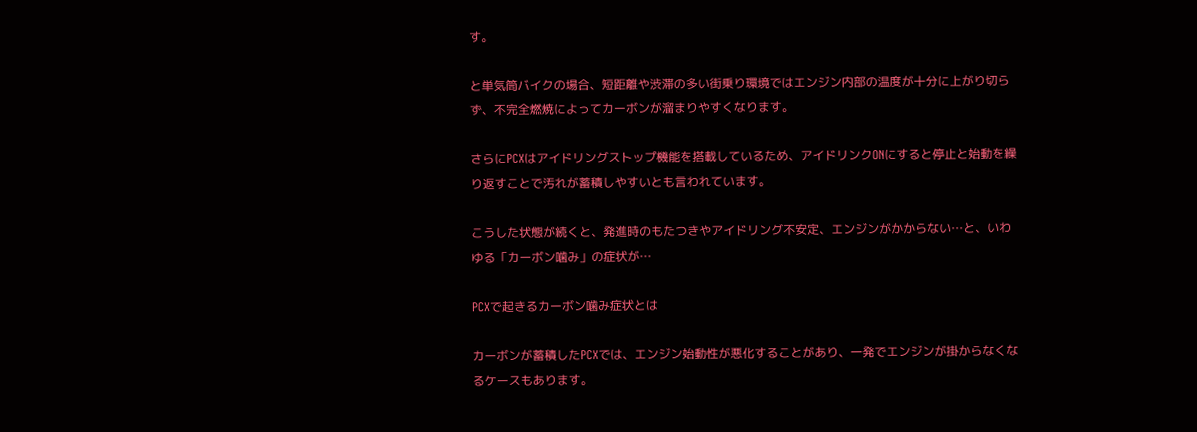す。

と単気筒バイクの場合、短距離や渋滞の多い街乗り環境ではエンジン内部の温度が十分に上がり切らず、不完全燃焼によってカーボンが溜まりやすくなります。

さらにPCXはアイドリングストップ機能を搭載しているため、アイドリンクONにすると停止と始動を繰り返すことで汚れが蓄積しやすいとも言われています。

こうした状態が続くと、発進時のもたつきやアイドリング不安定、エンジンがかからない…と、いわゆる「カーボン噛み」の症状が…

PCXで起きるカーボン噛み症状とは

カーボンが蓄積したPCXでは、エンジン始動性が悪化することがあり、一発でエンジンが掛からなくなるケースもあります。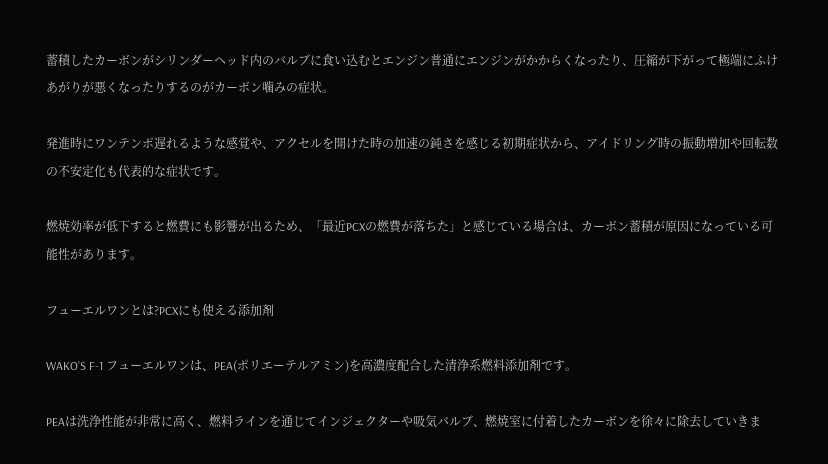蓄積したカーボンがシリンダーヘッド内のバルブに食い込むとエンジン普通にエンジンがかからくなったり、圧縮が下がって極端にふけあがりが悪くなったりするのがカーボン噛みの症状。

発進時にワンテンポ遅れるような感覚や、アクセルを開けた時の加速の鈍さを感じる初期症状から、アイドリング時の振動増加や回転数の不安定化も代表的な症状です。

燃焼効率が低下すると燃費にも影響が出るため、「最近PCXの燃費が落ちた」と感じている場合は、カーボン蓄積が原因になっている可能性があります。

フューエルワンとは?PCXにも使える添加剤

WAKO’S F-1 フューエルワンは、PEA(ポリエーテルアミン)を高濃度配合した清浄系燃料添加剤です。

PEAは洗浄性能が非常に高く、燃料ラインを通じてインジェクターや吸気バルブ、燃焼室に付着したカーボンを徐々に除去していきま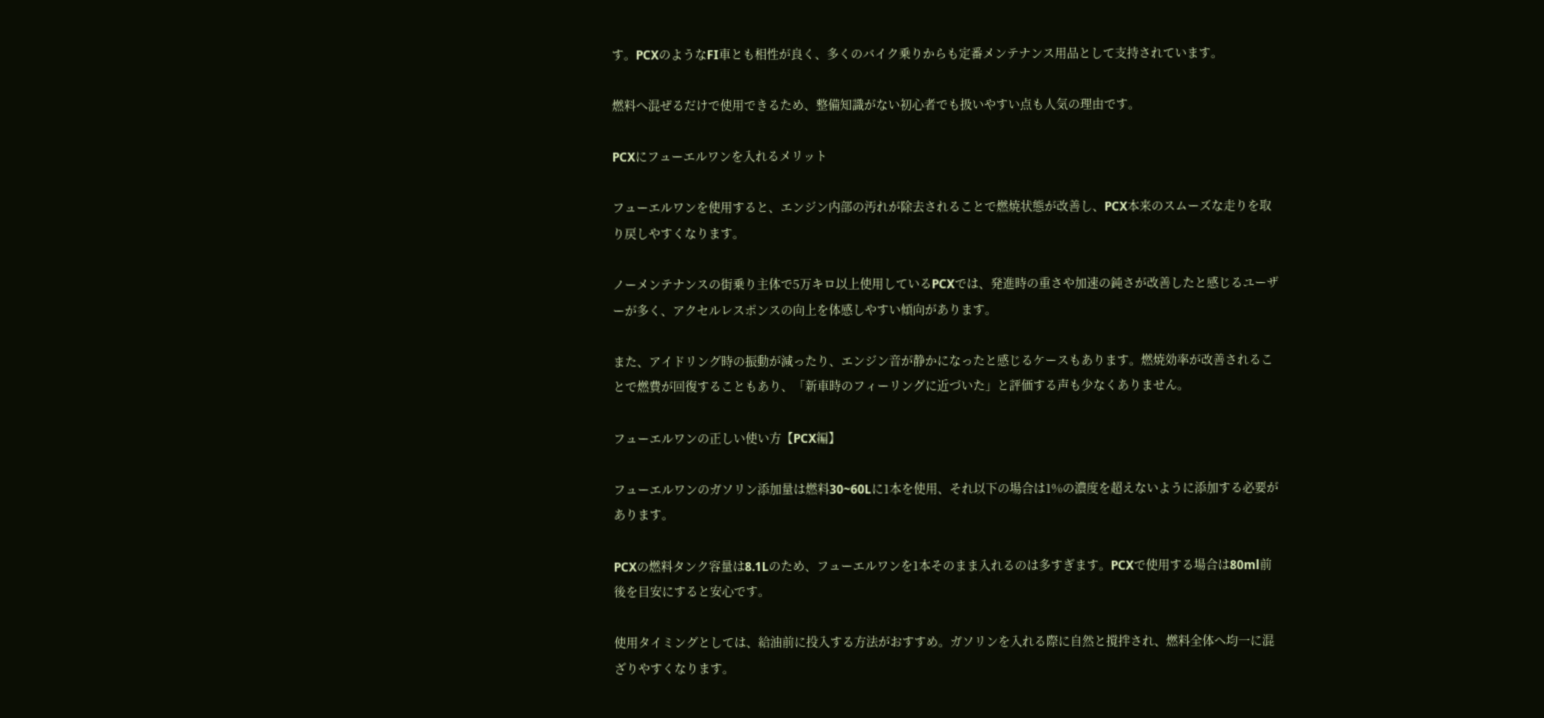す。PCXのようなFI車とも相性が良く、多くのバイク乗りからも定番メンテナンス用品として支持されています。

燃料へ混ぜるだけで使用できるため、整備知識がない初心者でも扱いやすい点も人気の理由です。

PCXにフューエルワンを入れるメリット

フューエルワンを使用すると、エンジン内部の汚れが除去されることで燃焼状態が改善し、PCX本来のスムーズな走りを取り戻しやすくなります。

ノーメンテナンスの街乗り主体で5万キロ以上使用しているPCXでは、発進時の重さや加速の鈍さが改善したと感じるユーザーが多く、アクセルレスポンスの向上を体感しやすい傾向があります。

また、アイドリング時の振動が減ったり、エンジン音が静かになったと感じるケースもあります。燃焼効率が改善されることで燃費が回復することもあり、「新車時のフィーリングに近づいた」と評価する声も少なくありません。

フューエルワンの正しい使い方【PCX編】

フューエルワンのガソリン添加量は燃料30~60Lに1本を使用、それ以下の場合は1%の濃度を超えないように添加する必要があります。

PCXの燃料タンク容量は8.1Lのため、フューエルワンを1本そのまま入れるのは多すぎます。PCXで使用する場合は80ml前後を目安にすると安心です。

使用タイミングとしては、給油前に投入する方法がおすすめ。ガソリンを入れる際に自然と撹拌され、燃料全体へ均一に混ざりやすくなります。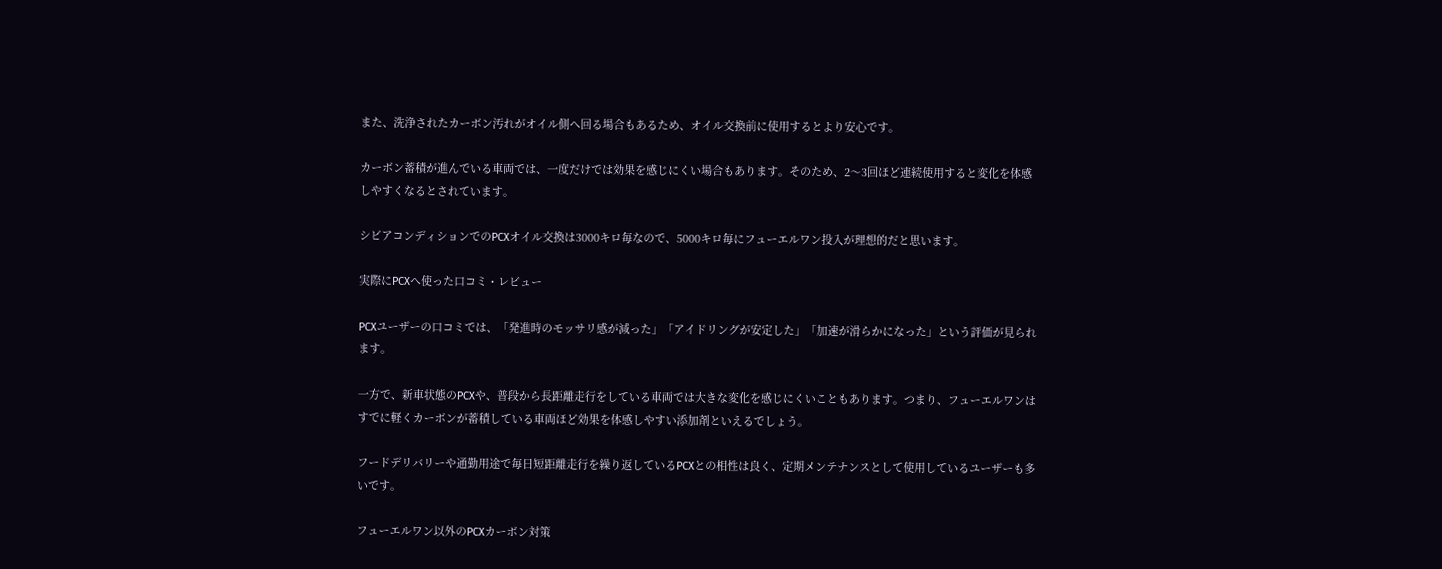また、洗浄されたカーボン汚れがオイル側へ回る場合もあるため、オイル交換前に使用するとより安心です。

カーボン蓄積が進んでいる車両では、一度だけでは効果を感じにくい場合もあります。そのため、2〜3回ほど連続使用すると変化を体感しやすくなるとされています。

シビアコンディションでのPCXオイル交換は3000キロ毎なので、5000キロ毎にフューエルワン投入が理想的だと思います。

実際にPCXへ使った口コミ・レビュー

PCXユーザーの口コミでは、「発進時のモッサリ感が減った」「アイドリングが安定した」「加速が滑らかになった」という評価が見られます。

一方で、新車状態のPCXや、普段から長距離走行をしている車両では大きな変化を感じにくいこともあります。つまり、フューエルワンはすでに軽くカーボンが蓄積している車両ほど効果を体感しやすい添加剤といえるでしょう。

フードデリバリーや通勤用途で毎日短距離走行を繰り返しているPCXとの相性は良く、定期メンテナンスとして使用しているユーザーも多いです。

フューエルワン以外のPCXカーボン対策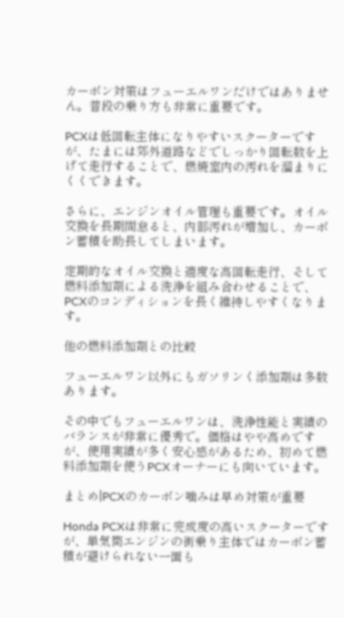カーボン対策はフューエルワンだけではありません。普段の乗り方も非常に重要です。

PCXは低回転主体になりやすいスクーターですが、たまには郊外道路などでしっかり回転数を上げて走行することで、燃焼室内の汚れを溜まりにくくできます。

さらに、エンジンオイル管理も重要です。オイル交換を長期間怠ると、内部汚れが増加し、カーボン蓄積を助長してしまいます。

定期的なオイル交換と適度な高回転走行、そして燃料添加剤による洗浄を組み合わせることで、PCXのコンディションを長く維持しやすくなります。

他の燃料添加剤との比較

フューエルワン以外にもガソリンく添加剤は多数あります。

その中でもフューエルワンは、洗浄性能と実績のバランスが非常に優秀で。価格はやや高めですが、使用実績が多く安心感があるため、初めて燃料添加剤を使うPCXオーナーにも向いています。

まとめ|PCXのカーボン噛みは早め対策が重要

Honda PCXは非常に完成度の高いスクーターですが、単気筒エンジンの街乗り主体ではカーボン蓄積が避けられない一面も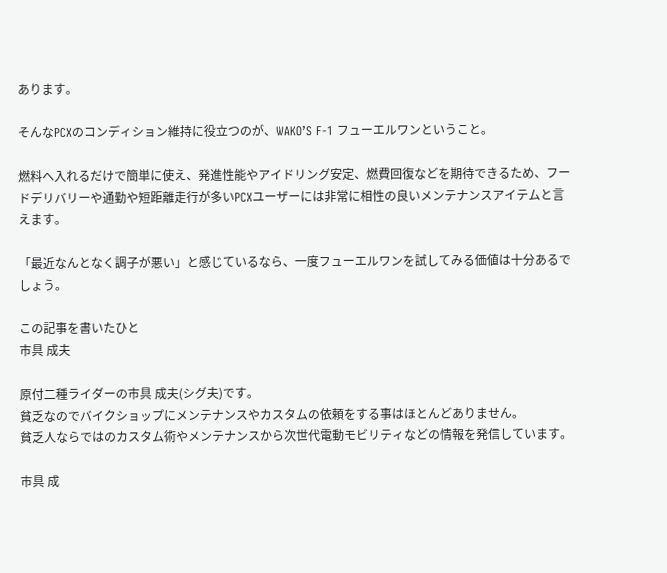あります。

そんなPCXのコンディション維持に役立つのが、WAKO’S F-1 フューエルワンということ。

燃料へ入れるだけで簡単に使え、発進性能やアイドリング安定、燃費回復などを期待できるため、フードデリバリーや通勤や短距離走行が多いPCXユーザーには非常に相性の良いメンテナンスアイテムと言えます。

「最近なんとなく調子が悪い」と感じているなら、一度フューエルワンを試してみる価値は十分あるでしょう。

この記事を書いたひと
市具 成夫

原付二種ライダーの市具 成夫(シグ夫)です。
貧乏なのでバイクショップにメンテナンスやカスタムの依頼をする事はほとんどありません。
貧乏人ならではのカスタム術やメンテナンスから次世代電動モビリティなどの情報を発信しています。

市具 成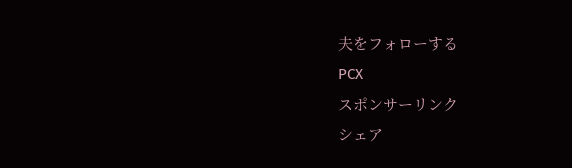夫をフォローする
PCX
スポンサーリンク
シェア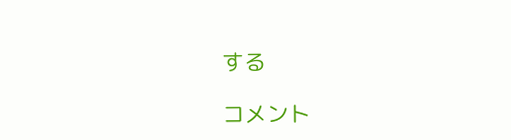する

コメント